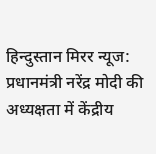हिन्दुस्तान मिरर न्यूज:
प्रधानमंत्री नरेंद्र मोदी की अध्यक्षता में केंद्रीय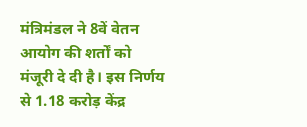मंत्रिमंडल ने 8वें वेतन आयोग की शर्तों को मंजूरी दे दी है। इस निर्णय से 1.18 करोड़ केंद्र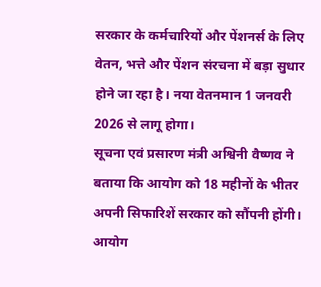सरकार के कर्मचारियों और पेंशनर्स के लिए वेतन, भत्ते और पेंशन संरचना में बड़ा सुधार होने जा रहा है। नया वेतनमान 1 जनवरी 2026 से लागू होगा।
सूचना एवं प्रसारण मंत्री अश्विनी वैष्णव ने बताया कि आयोग को 18 महीनों के भीतर अपनी सिफारिशें सरकार को सौंपनी होंगी। आयोग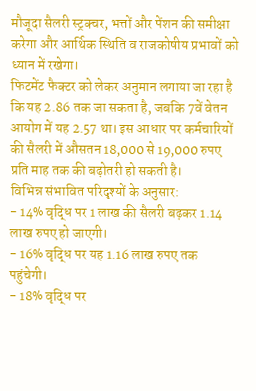मौजूदा सैलरी स्ट्रक्चर, भत्तों और पेंशन की समीक्षा करेगा और आर्थिक स्थिति व राजकोषीय प्रभावों को ध्यान में रखेगा।
फिटमेंट फैक्टर को लेकर अनुमान लगाया जा रहा है कि यह 2.86 तक जा सकता है, जबकि 7वें वेतन आयोग में यह 2.57 था। इस आधार पर कर्मचारियों की सैलरी में औसतन 18,000 से 19,000 रुपए प्रति माह तक की बढ़ोतरी हो सकती है।
विभिन्न संभावित परिदृश्यों के अनुसार:
- 14% वृद्धि पर 1 लाख की सैलरी बढ़कर 1.14 लाख रुपए हो जाएगी।
- 16% वृद्धि पर यह 1.16 लाख रुपए तक पहुंचेगी।
- 18% वृद्धि पर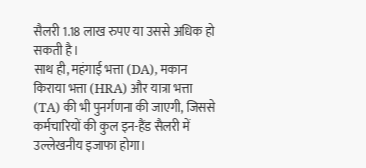सैलरी 1.18 लाख रुपए या उससे अधिक हो सकती है।
साथ ही, महंगाई भत्ता (DA), मकान किराया भत्ता (HRA) और यात्रा भत्ता (TA) की भी पुनर्गणना की जाएगी, जिससे कर्मचारियों की कुल इन-हैंड सैलरी में उल्लेखनीय इजाफा होगा।